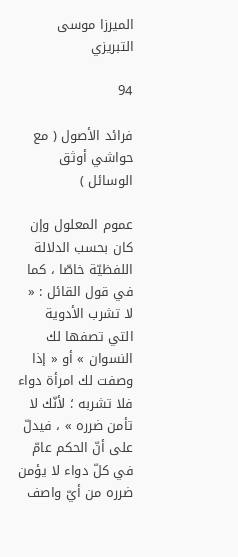الميرزا موسى التبريزي

94

فرائد الأصول ( مع حواشي أوثق الوسائل )

عموم المعلول وإن كان بحسب الدلالة اللفظيّة خاصّا ، كما في قول القائل : « لا تشرب الأدوية التي تصفها لك النسوان » أو « إذا وصفت لك امرأة دواء فلا تشربه ؛ لأنّك لا تأمن ضرره » ، فيدلّ على أنّ الحكم عامّ في كلّ دواء لا يؤمن ضرره من أيّ واصف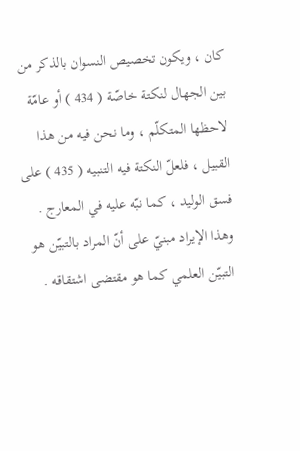كان ، ويكون تخصيص النسوان بالذكر من بين الجهال لنكتة خاصّة ( 434 ) أو عامّة لاحظها المتكلّم ، وما نحن فيه من هذا القبيل ، فلعلّ النكتة فيه التنبيه ( 435 ) على فسق الوليد ، كما نبّه عليه في المعارج . وهذا الإيراد مبنيّ على أنّ المراد بالتبيّن هو التبيّن العلمي كما هو مقتضى اشتقاقه .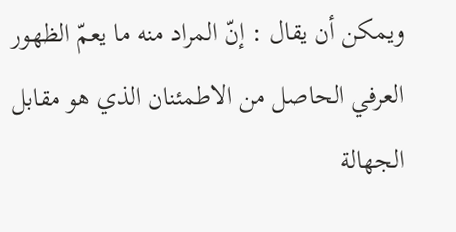ويمكن أن يقال : إنّ المراد منه ما يعمّ الظهور العرفي الحاصل من الاطمئنان الذي هو مقابل الجهالة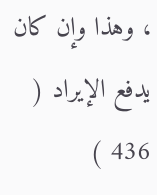، وهذا وإن كان يدفع الإيراد ( 436 )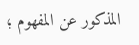المذكور عن المفهوم ؛